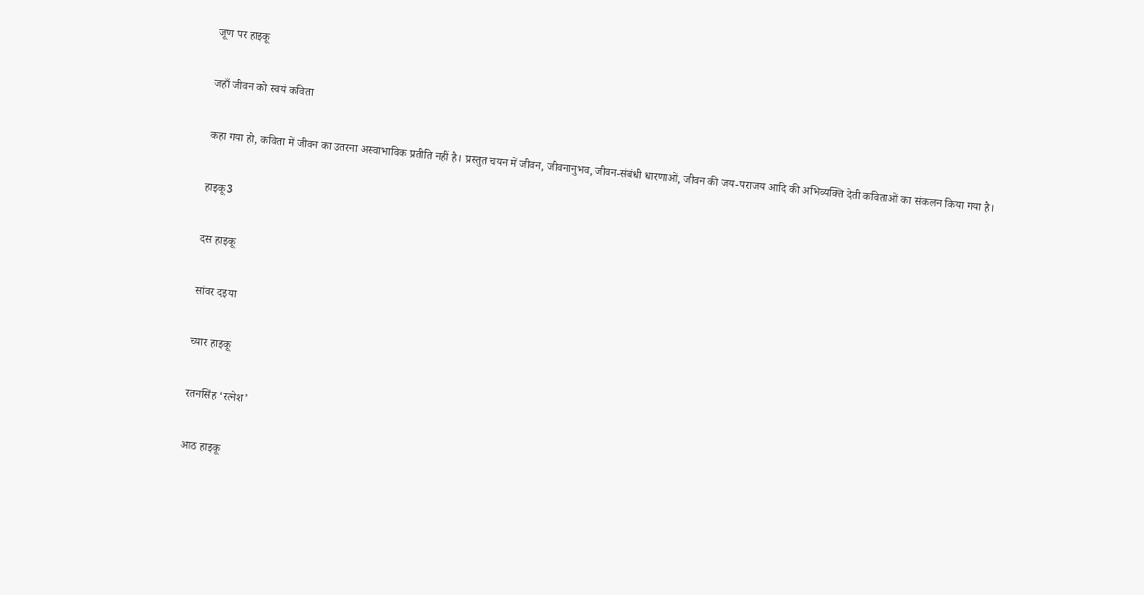जूण पर हाइकू

जहाँ जीवन को स्वयं कविता

कहा गया हो, कविता में जीवन का उतरना अस्वाभाविक प्रतीति नहीं है। प्रस्तुत चयन में जीवन, जीवनानुभव, जीवन-संबंधी धारणाओं, जीवन की जय-पराजय आदि की अभिव्यक्ति देती कविताओं का संकलन किया गया है।

हाइकू3

दस हाइकू

सांवर दइया

च्यार हाइकू

रतनसिंह ‘रत्नेश’

आठ हाइकू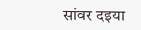सांवर दइया